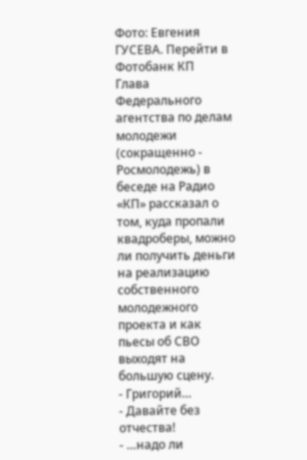Фото: Евгения ГУСЕВА. Перейти в Фотобанк КП
Глава Федерального агентства по делам молодежи (сокращенно - Росмолодежь) в беседе на Радио «КП» рассказал о том, куда пропали квадроберы, можно ли получить деньги на реализацию собственного молодежного проекта и как пьесы об СВО выходят на большую сцену.
- Григорий…
- Давайте без отчества!
- …надо ли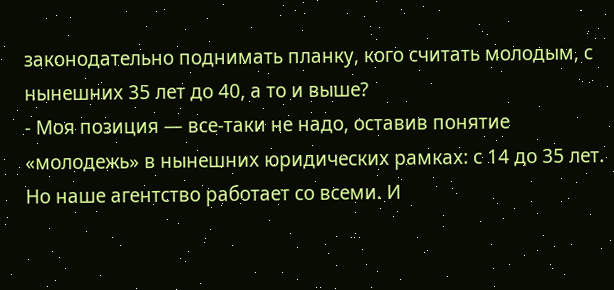законодательно поднимать планку, кого считать молодым, с нынешних 35 лет до 40, а то и выше?
- Моя позиция — все-таки не надо, оставив понятие «молодежь» в нынешних юридических рамках: с 14 до 35 лет. Но наше агентство работает со всеми. И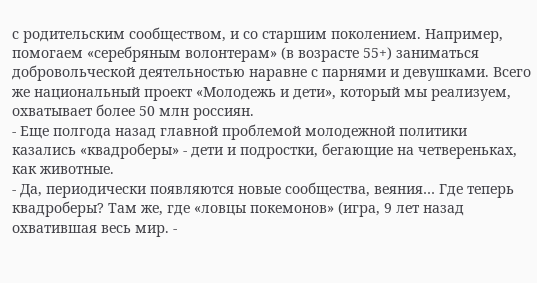с родительским сообществом, и со старшим поколением. Например, помогаем «серебряным волонтерам» (в возрасте 55+) заниматься добровольческой деятельностью наравне с парнями и девушками. Всего же национальный проект «Молодежь и дети», который мы реализуем, охватывает более 50 млн россиян.
- Еще полгода назад главной проблемой молодежной политики казались «квадроберы» - дети и подростки, бегающие на четвереньках, как животные.
- Да, периодически появляются новые сообщества, веяния… Где теперь квадроберы? Там же, где «ловцы покемонов» (игра, 9 лет назад охватившая весь мир. -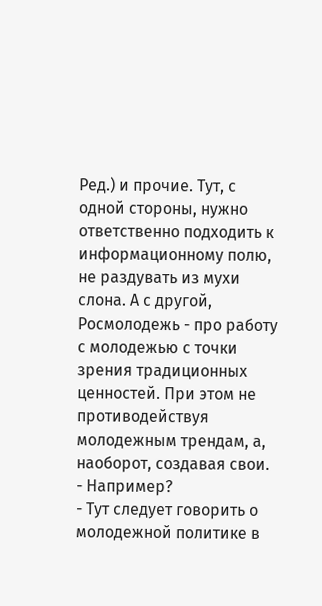Ред.) и прочие. Тут, с одной стороны, нужно ответственно подходить к информационному полю, не раздувать из мухи слона. А с другой, Росмолодежь - про работу с молодежью с точки зрения традиционных ценностей. При этом не противодействуя молодежным трендам, а, наоборот, создавая свои.
- Например?
- Тут следует говорить о молодежной политике в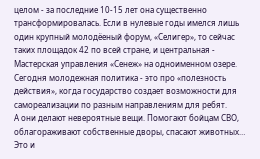целом - за последние 10-15 лет она существенно трансформировалась. Если в нулевые годы имелся лишь один крупный молодёеный форум, «Селигер», то сейчас таких площадок 42 по всей стране, и центральная - Мастерская управления «Сенеж» на одноименном озере. Сегодня молодежная политика - это про «полезность действия», когда государство создает возможности для самореализации по разным направлениям для ребят.
А они делают невероятные вещи. Помогают бойцам СВО, облагораживают собственные дворы, спасают животных… Это и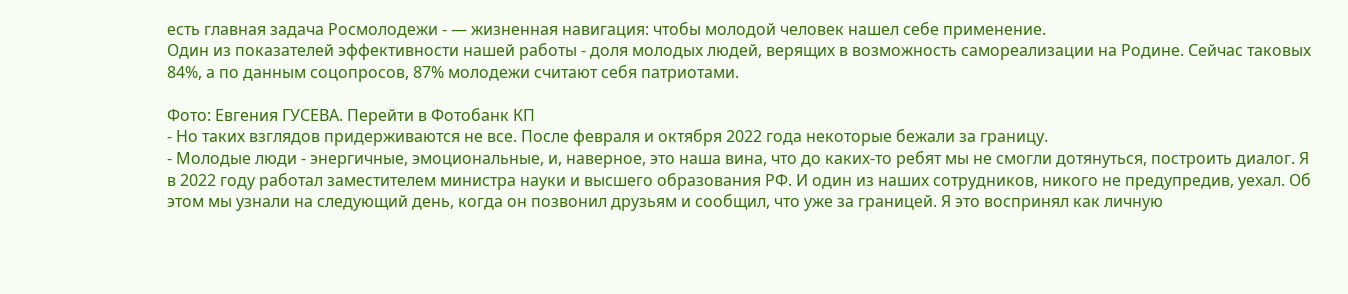есть главная задача Росмолодежи - — жизненная навигация: чтобы молодой человек нашел себе применение.
Один из показателей эффективности нашей работы - доля молодых людей, верящих в возможность самореализации на Родине. Сейчас таковых 84%, а по данным соцопросов, 87% молодежи считают себя патриотами.

Фото: Евгения ГУСЕВА. Перейти в Фотобанк КП
- Но таких взглядов придерживаются не все. После февраля и октября 2022 года некоторые бежали за границу.
- Молодые люди - энергичные, эмоциональные, и, наверное, это наша вина, что до каких-то ребят мы не смогли дотянуться, построить диалог. Я в 2022 году работал заместителем министра науки и высшего образования РФ. И один из наших сотрудников, никого не предупредив, уехал. Об этом мы узнали на следующий день, когда он позвонил друзьям и сообщил, что уже за границей. Я это воспринял как личную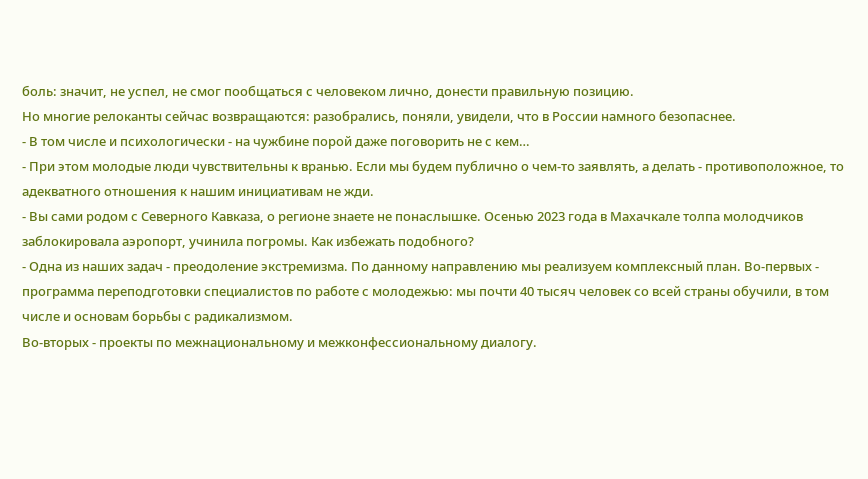боль: значит, не успел, не смог пообщаться с человеком лично, донести правильную позицию.
Но многие релоканты сейчас возвращаются: разобрались, поняли, увидели, что в России намного безопаснее.
- В том числе и психологически - на чужбине порой даже поговорить не с кем…
- При этом молодые люди чувствительны к вранью. Если мы будем публично о чем-то заявлять, а делать - противоположное, то адекватного отношения к нашим инициативам не жди.
- Вы сами родом с Северного Кавказа, о регионе знаете не понаслышке. Осенью 2023 года в Махачкале толпа молодчиков заблокировала аэропорт, учинила погромы. Как избежать подобного?
- Одна из наших задач - преодоление экстремизма. По данному направлению мы реализуем комплексный план. Во-первых - программа переподготовки специалистов по работе с молодежью: мы почти 40 тысяч человек со всей страны обучили, в том числе и основам борьбы с радикализмом.
Во-вторых - проекты по межнациональному и межконфессиональному диалогу.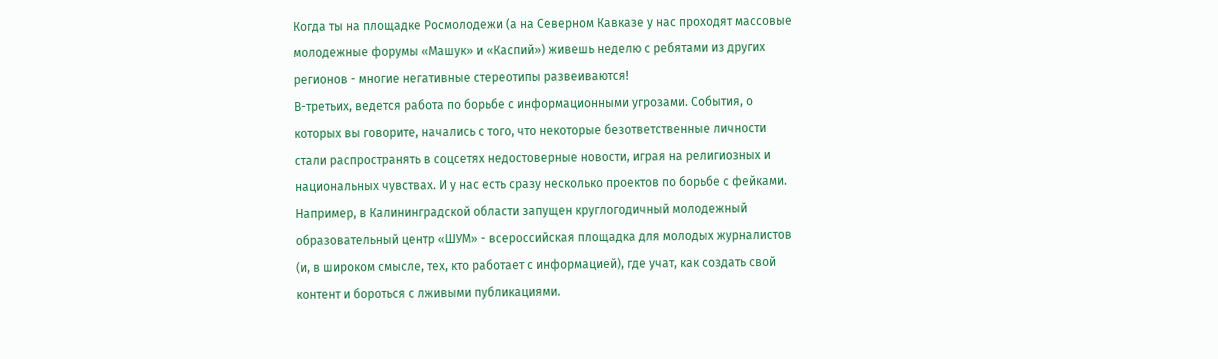Когда ты на площадке Росмолодежи (а на Северном Кавказе у нас проходят массовые молодежные форумы «Машук» и «Каспий») живешь неделю с ребятами из других регионов - многие негативные стереотипы развеиваются!
В-третьих, ведется работа по борьбе с информационными угрозами. События, о которых вы говорите, начались с того, что некоторые безответственные личности стали распространять в соцсетях недостоверные новости, играя на религиозных и национальных чувствах. И у нас есть сразу несколько проектов по борьбе с фейками. Например, в Калининградской области запущен круглогодичный молодежный образовательный центр «ШУМ» - всероссийская площадка для молодых журналистов (и, в широком смысле, тех, кто работает с информацией), где учат, как создать свой контент и бороться с лживыми публикациями.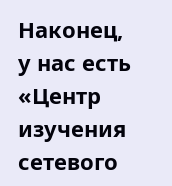Наконец, у нас есть «Центр изучения сетевого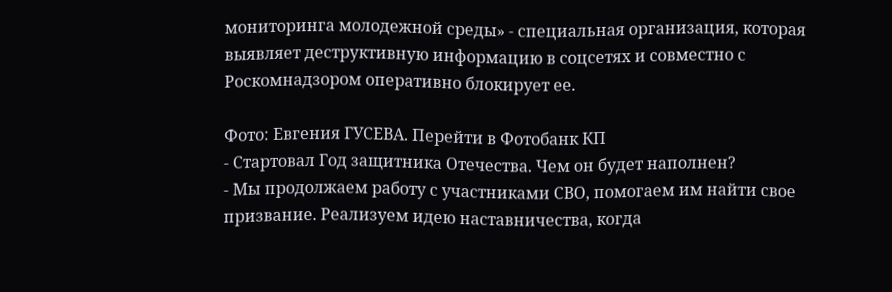мониторинга молодежной среды» - специальная организация, которая выявляет деструктивную информацию в соцсетях и совместно с Роскомнадзором оперативно блокирует ее.

Фото: Евгения ГУСЕВА. Перейти в Фотобанк КП
- Стартовал Год защитника Отечества. Чем он будет наполнен?
- Мы продолжаем работу с участниками СВО, помогаем им найти свое призвание. Реализуем идею наставничества, когда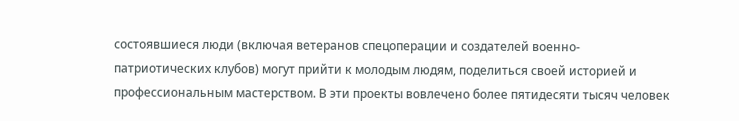состоявшиеся люди (включая ветеранов спецоперации и создателей военно-патриотических клубов) могут прийти к молодым людям, поделиться своей историей и профессиональным мастерством. В эти проекты вовлечено более пятидесяти тысяч человек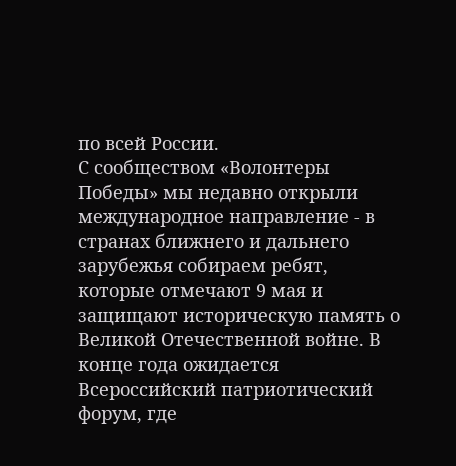по всей России.
С сообществом «Волонтеры Победы» мы недавно открыли международное направление - в странах ближнего и дальнего зарубежья собираем ребят, которые отмечают 9 мая и защищают историческую память о Великой Отечественной войне. В конце года ожидается Всероссийский патриотический форум, где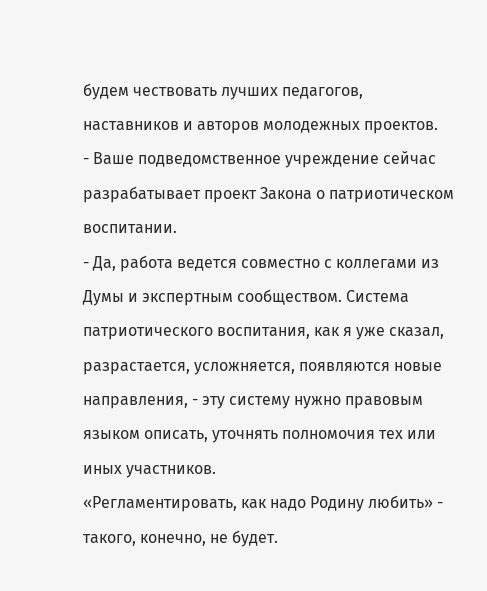будем чествовать лучших педагогов, наставников и авторов молодежных проектов.
- Ваше подведомственное учреждение сейчас разрабатывает проект Закона о патриотическом воспитании.
- Да, работа ведется совместно с коллегами из Думы и экспертным сообществом. Система патриотического воспитания, как я уже сказал, разрастается, усложняется, появляются новые направления, - эту систему нужно правовым языком описать, уточнять полномочия тех или иных участников.
«Регламентировать, как надо Родину любить» - такого, конечно, не будет.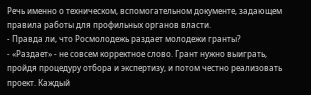Речь именно о техническом, вспомогательном документе, задающем правила работы для профильных органов власти.
- Правда ли, что Росмолодежь раздает молодежи гранты?
- «Раздает» - не совсем корректное слово. Грант нужно выиграть, пройдя процедуру отбора и экспертизу, и потом честно реализовать проект. Каждый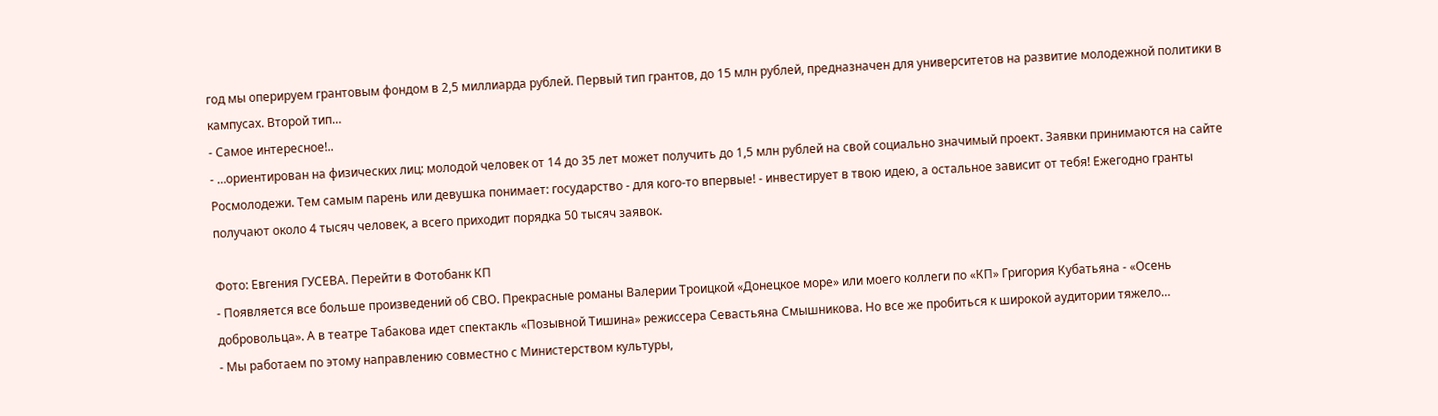год мы оперируем грантовым фондом в 2,5 миллиарда рублей. Первый тип грантов, до 15 млн рублей, предназначен для университетов на развитие молодежной политики в кампусах. Второй тип…
- Самое интересное!..
- …ориентирован на физических лиц: молодой человек от 14 до 35 лет может получить до 1,5 млн рублей на свой социально значимый проект. Заявки принимаются на сайте Росмолодежи. Тем самым парень или девушка понимает: государство - для кого-то впервые! - инвестирует в твою идею, а остальное зависит от тебя! Ежегодно гранты получают около 4 тысяч человек, а всего приходит порядка 50 тысяч заявок.

Фото: Евгения ГУСЕВА. Перейти в Фотобанк КП
- Появляется все больше произведений об СВО. Прекрасные романы Валерии Троицкой «Донецкое море» или моего коллеги по «КП» Григория Кубатьяна - «Осень добровольца». А в театре Табакова идет спектакль «Позывной Тишина» режиссера Севастьяна Смышникова. Но все же пробиться к широкой аудитории тяжело…
- Мы работаем по этому направлению совместно с Министерством культуры,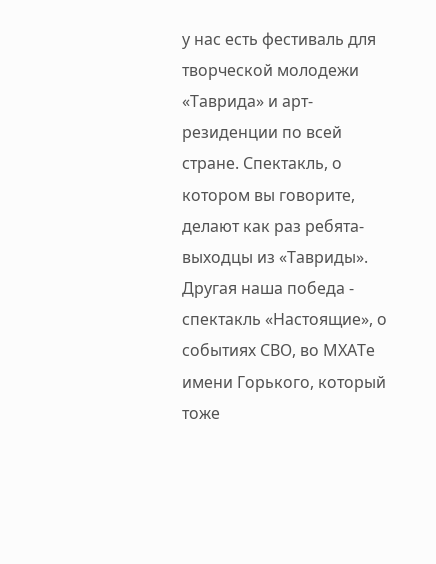у нас есть фестиваль для творческой молодежи «Таврида» и арт-резиденции по всей стране. Спектакль, о котором вы говорите, делают как раз ребята-выходцы из «Тавриды». Другая наша победа - спектакль «Настоящие», о событиях СВО, во МХАТе имени Горького, который тоже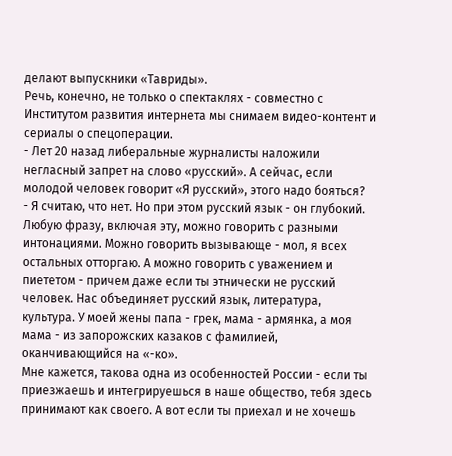делают выпускники «Тавриды».
Речь, конечно, не только о спектаклях - совместно с Институтом развития интернета мы снимаем видео-контент и сериалы о спецоперации.
- Лет 20 назад либеральные журналисты наложили негласный запрет на слово «русский». А сейчас, если молодой человек говорит «Я русский», этого надо бояться?
- Я считаю, что нет. Но при этом русский язык - он глубокий. Любую фразу, включая эту, можно говорить с разными интонациями. Можно говорить вызывающе - мол, я всех остальных отторгаю. А можно говорить с уважением и пиететом - причем даже если ты этнически не русский человек. Нас объединяет русский язык, литература, культура. У моей жены папа - грек, мама - армянка, а моя мама - из запорожских казаков с фамилией, оканчивающийся на «-ко».
Мне кажется, такова одна из особенностей России - если ты приезжаешь и интегрируешься в наше общество, тебя здесь принимают как своего. А вот если ты приехал и не хочешь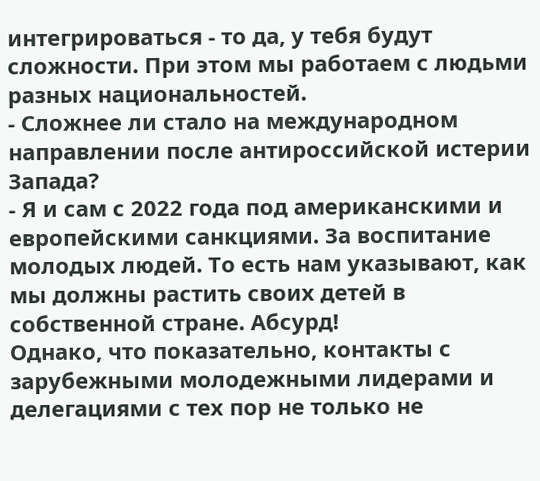интегрироваться - то да, у тебя будут сложности. При этом мы работаем с людьми разных национальностей.
- Сложнее ли стало на международном направлении после антироссийской истерии Запада?
- Я и сам с 2022 года под американскими и европейскими санкциями. За воспитание молодых людей. То есть нам указывают, как мы должны растить своих детей в собственной стране. Абсурд!
Однако, что показательно, контакты с зарубежными молодежными лидерами и делегациями с тех пор не только не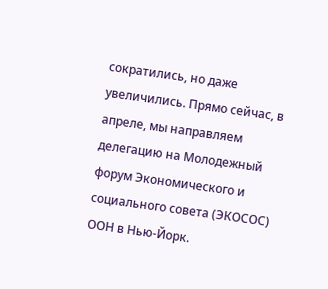сократились, но даже увеличились. Прямо сейчас, в апреле, мы направляем делегацию на Молодежный форум Экономического и социального совета (ЭКОСОС) ООН в Нью-Йорк.